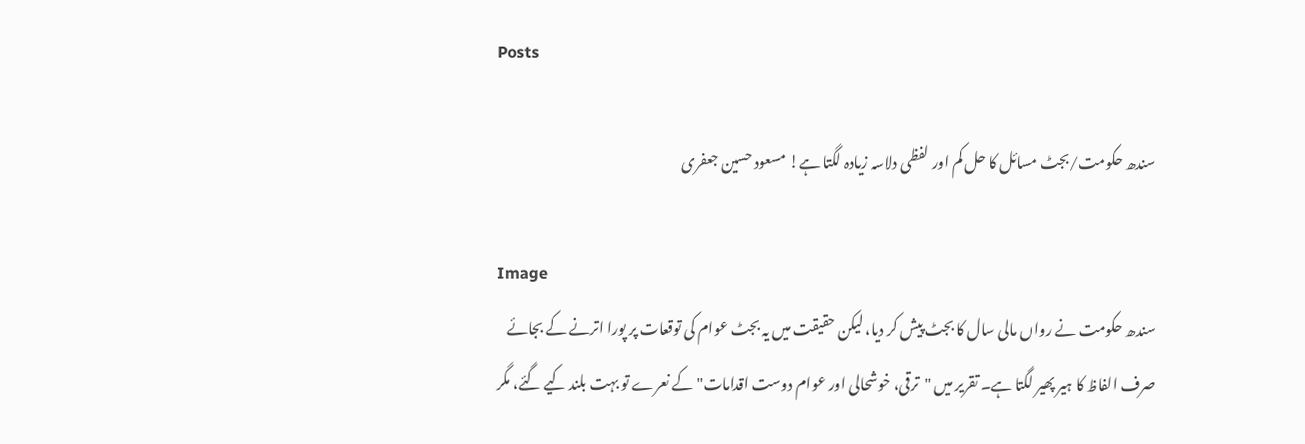Posts

سندھ حکومت/بجٹ مسائل کا حل کم اور لفظی دلاسہ زیادہ لگتا ہے! مسعود حسین جعفری

Image
سندھ حکومت نے رواں مالی سال کا بجٹ پیش کر دیا، لیکن حقیقت میں یہ بجٹ عوام کی توقعات پر پورا اترنے کے بجائے صرف الفاظ کا ہیر پھیر لگتا ہے۔ تقریر میں "ترقی، خوشحالی اور عوام دوست اقدامات" کے نعرے تو بہت بلند کیے گئے، مگر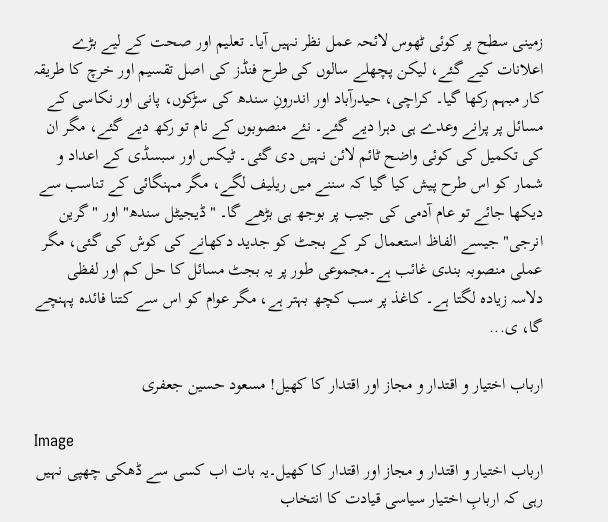زمینی سطح پر کوئی ٹھوس لائحہ عمل نظر نہیں آیا۔ تعلیم اور صحت کے لیے بڑے اعلانات کیے گئے، لیکن پچھلے سالوں کی طرح فنڈز کی اصل تقسیم اور خرچ کا طریقہ کار مبہم رکھا گیا۔ کراچی، حیدرآباد اور اندرونِ سندھ کی سڑکوں، پانی اور نکاسی کے مسائل پر پرانے وعدے ہی دہرا دیے گئے۔ نئے منصوبوں کے نام تو رکھ دیے گئے، مگر ان کی تکمیل کی کوئی واضح ٹائم لائن نہیں دی گئی۔ ٹیکس اور سبسڈی کے اعداد و شمار کو اس طرح پیش کیا گیا کہ سننے میں ریلیف لگے، مگر مہنگائی کے تناسب سے دیکھا جائے تو عام آدمی کی جیب پر بوجھ ہی بڑھے گا۔ "ڈیجیٹل سندھ" اور "گرین انرجی" جیسے الفاظ استعمال کر کے بجٹ کو جدید دکھانے کی کوش کی گئی، مگر عملی منصوبہ بندی غائب ہے۔مجموعی طور پر یہ بجٹ مسائل کا حل کم اور لفظی دلاسہ زیادہ لگتا ہے۔ کاغذ پر سب کچھ بہتر ہے، مگر عوام کو اس سے کتنا فائدہ پہنچے گا، ی...

ارباب اختیار و اقتدار و مجاز اور اقتدار کا کھیل! مسعود حسین جعفری

Image
ارباب اختیار و اقتدار و مجاز اور اقتدار کا کھیل۔یہ بات اب کسی سے ڈھکی چھپی نہیں رہی کہ اربابِ اختیار سیاسی قیادت کا انتخاب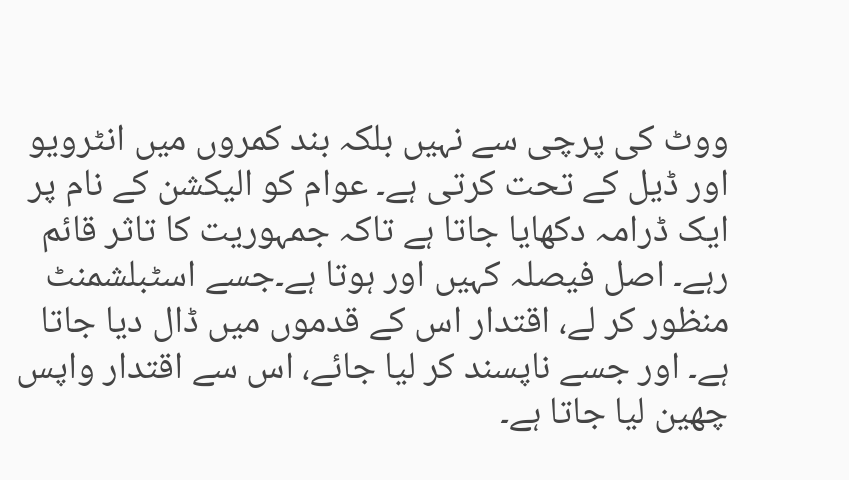ووٹ کی پرچی سے نہیں بلکہ بند کمروں میں انٹرویو اور ڈیل کے تحت کرتی ہے۔ عوام کو الیکشن کے نام پر ایک ڈرامہ دکھایا جاتا ہے تاکہ جمہوریت کا تاثر قائم رہے۔ اصل فیصلہ کہیں اور ہوتا ہے۔جسے اسٹبلشمنٹ منظور کر لے، اقتدار اس کے قدموں میں ڈال دیا جاتا ہے۔ اور جسے ناپسند کر لیا جائے، اس سے اقتدار واپس چھین لیا جاتا ہے۔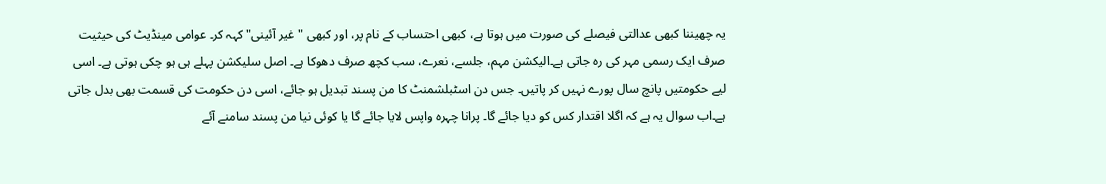یہ چھیننا کبھی عدالتی فیصلے کی صورت میں ہوتا ہے، کبھی احتساب کے نام پر، اور کبھی "غیر آئینی" کہہ کر۔ عوامی مینڈیٹ کی حیثیت صرف ایک رسمی مہر کی رہ جاتی ہے۔الیکشن مہم، جلسے، نعرے، سب کچھ صرف دھوکا ہے۔ اصل سلیکشن پہلے ہی ہو چکی ہوتی ہے۔ اسی لیے حکومتیں پانچ سال پورے نہیں کر پاتیں۔ جس دن اسٹبلشمنٹ کا من پسند تبدیل ہو جائے، اسی دن حکومت کی قسمت بھی بدل جاتی ہے۔اب سوال یہ ہے کہ اگلا اقتدار کس کو دیا جائے گا۔ پرانا چہرہ واپس لایا جائے گا یا کوئی نیا من پسند سامنے آئے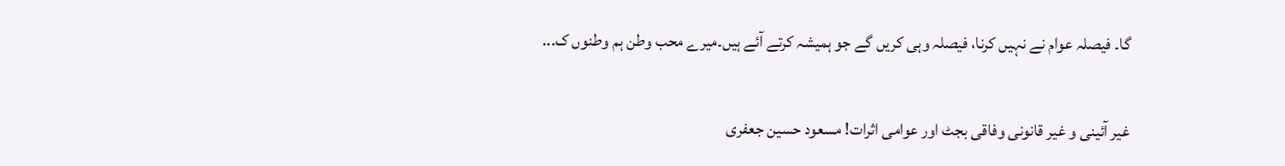گا۔ فیصلہ عوام نے نہیں کرنا، فیصلہ وہی کریں گے جو ہمیشہ کرتے آئے ہیں۔میرے محب وطن ہم وطنوں ک...

غیر آئینی و غیر قانونی وفاقی بجٹ اور عوامی اثرات! مسعود حسین جعفری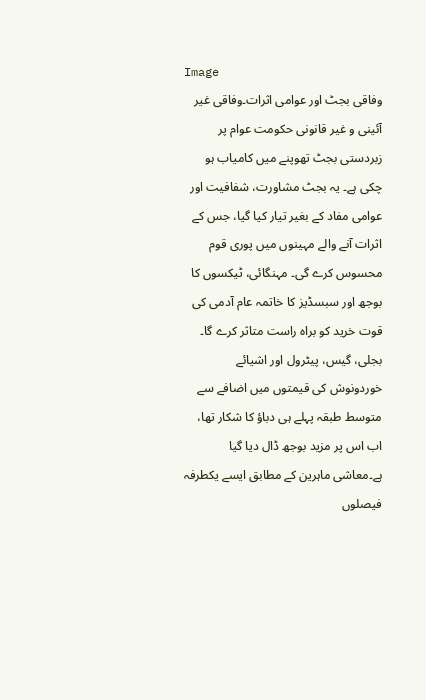Image
وفاقی بجٹ اور عوامی اثرات۔وفاقی غیر آئینی و غیر قانونی حکومت عوام پر زبردستی بجٹ تھوپنے میں کامیاب ہو چکی ہے۔ یہ بجٹ مشاورت، شفافیت اور عوامی مفاد کے بغیر تیار کیا گیا، جس کے اثرات آنے والے مہینوں میں پوری قوم محسوس کرے گی۔ مہنگائی، ٹیکسوں کا بوجھ اور سبسڈیز کا خاتمہ عام آدمی کی قوت خرید کو براہ راست متاثر کرے گا۔ بجلی، گیس، پیٹرول اور اشیائے خوردونوش کی قیمتوں میں اضافے سے متوسط طبقہ پہلے ہی دباؤ کا شکار تھا، اب اس پر مزید بوجھ ڈال دیا گیا ہے۔معاشی ماہرین کے مطابق ایسے یکطرفہ فیصلوں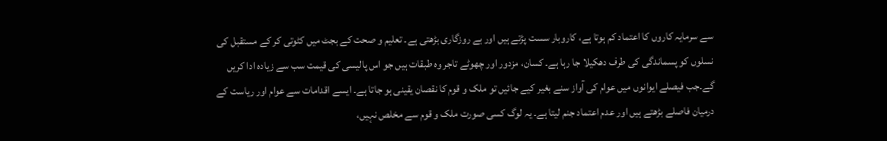سے سرمایہ کاروں کا اعتماد کم ہوتا ہے، کاروبار سست پڑتے ہیں اور بے روزگاری بڑھتی ہے۔ تعلیم و صحت کے بجٹ میں کٹوتی کر کے مستقبل کی نسلوں کو پسماندگی کی طرف دھکیلا جا رہا ہے۔ کسان، مزدور اور چھوٹے تاجر وہ طبقات ہیں جو اس پالیسی کی قیمت سب سے زیادہ ادا کریں گے۔جب فیصلے ایوانوں میں عوام کی آواز سنے بغیر کیے جائیں تو ملک و قوم کا نقصان یقینی ہو جاتا ہے۔ ایسے اقدامات سے عوام اور ریاست کے درمیان فاصلے بڑھتے ہیں اور عدم اعتماد جنم لیتا ہے۔ یہ لوگ کسی صورت ملک و قوم سے مخلص نہیں،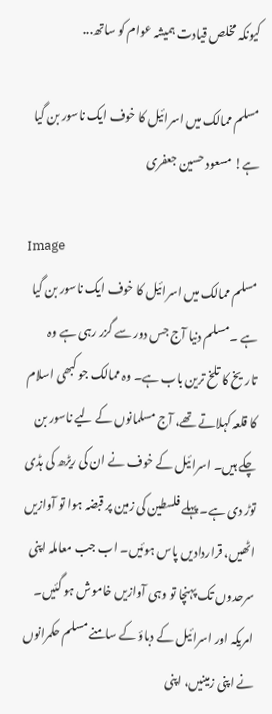کیونکہ مخلص قیادت ہمیشہ عوام کو ساتھ...

مسلم ممالک میں اسرائیل کا خوف ایک ناسور بن گیا ہے! مسعود حسین جعفری

Image
مسلم ممالک میں اسرائیل کا خوف ایک ناسور بن گیا ہے ۔مسلم دنیا آج جس دور سے گزر رہی ہے وہ تاریخ کا تلخ ترین باب ہے۔ وہ ممالک جو کبھی اسلام کا قلعہ کہلاتے تھے، آج مسلمانوں کے لیے ناسور بن چکے ہیں۔ اسرائیل کے خوف نے ان کی ریڑھ کی ہڈی توڑ دی ہے۔ پہلے فلسطین کی زمین پر قبضہ ہوا تو آوازیں اٹھیں، قراردادیں پاس ہوئیں۔ اب جب معاملہ اپنی سرحدوں تک پہنچا تو وہی آوازیں خاموش ہو گئیں۔ امریکہ اور اسرائیل کے دباؤ کے سامنے مسلم حکمرانوں نے اپنی زمینیں، اپنی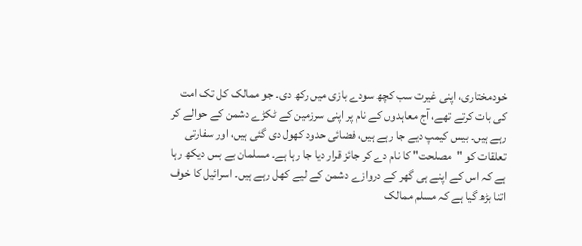خودمختاری، اپنی غیرت سب کچھ سودے بازی میں رکھ دی۔ جو ممالک کل تک امت کی بات کرتے تھے، آج معاہدوں کے نام پر اپنی سرزمین کے ٹکڑے دشمن کے حوالے کر رہے ہیں۔ بیس کیمپ دیے جا رہے ہیں، فضائی حدود کھول دی گئی ہیں، اور سفارتی تعلقات کو "مصلحت" کا نام دے کر جائز قرار دیا جا رہا ہے۔ مسلمان بے بس دیکھ رہا ہے کہ اس کے اپنے ہی گھر کے دروازے دشمن کے لیے کھل رہے ہیں۔ اسرائیل کا خوف اتنا بڑھ گیا ہے کہ مسلم ممالک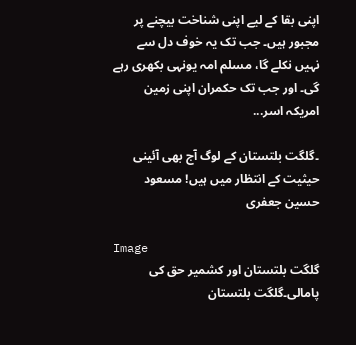اپنی بقا کے لیے اپنی شناخت بیچنے پر مجبور ہیں۔ جب تک یہ خوف دل سے نہیں نکلے گا، مسلم امہ یونہی بکھری رہے گی۔ اور جب تک حکمران اپنی زمین امریکہ اسر...

۔گلگت بلتستان کے لوگ آج بھی آئینی حیثیت کے انتظار میں ہیں! مسعود حسین جعفری

Image
گلگت بلتستان اور کشمیر حق کی پامالی۔گلگت بلتستان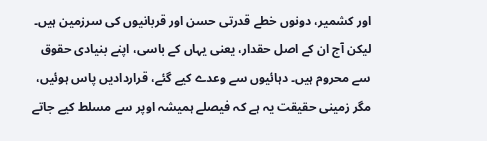اور کشمیر، دونوں خطے قدرتی حسن اور قربانیوں کی سرزمین ہیں۔ لیکن آج ان کے اصل حقدار، یعنی یہاں کے باسی، اپنے بنیادی حقوق سے محروم ہیں۔ دہائیوں سے وعدے کیے گئے، قراردادیں پاس ہوئیں، مگر زمینی حقیقت یہ ہے کہ فیصلے ہمیشہ اوپر سے مسلط کیے جاتے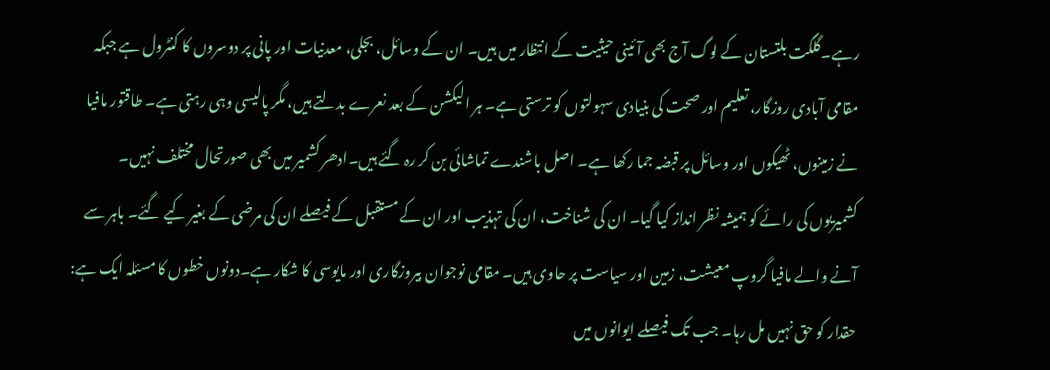رہے۔گلگت بلتستان کے لوگ آج بھی آئینی حیثیت کے انتظار میں ہیں۔ ان کے وسائل، بجلی، معدنیات اور پانی پر دوسروں کا کنٹرول ہے جبکہ مقامی آبادی روزگار، تعلیم اور صحت کی بنیادی سہولتوں کو ترستی ہے۔ ہر الیکشن کے بعد نعرے بدلتے ہیں، مگر پالیسی وہی رہتی ہے۔ طاقتور مافیا نے زمینوں، ٹھیکوں اور وسائل پر قبضہ جما رکھا ہے۔ اصل باشندے تماشائی بن کر رہ گئے ہیں۔ادھر کشمیر میں بھی صورتحال مختلف نہیں۔ کشمیریوں کی رائے کو ہمیشہ نظر انداز کیا گیا۔ ان کی شناخت، ان کی تہذیب اور ان کے مستقبل کے فیصلے ان کی مرضی کے بغیر کیے گئے۔ باہر سے آنے والے مافیا گروپ معیشت، زمین اور سیاست پر حاوی ہیں۔ مقامی نوجوان بیروزگاری اور مایوسی کا شکار ہے۔دونوں خطوں کا مسئلہ ایک ہے: حقدار کو حق نہیں مل رہا۔ جب تک فیصلے ایوانوں میں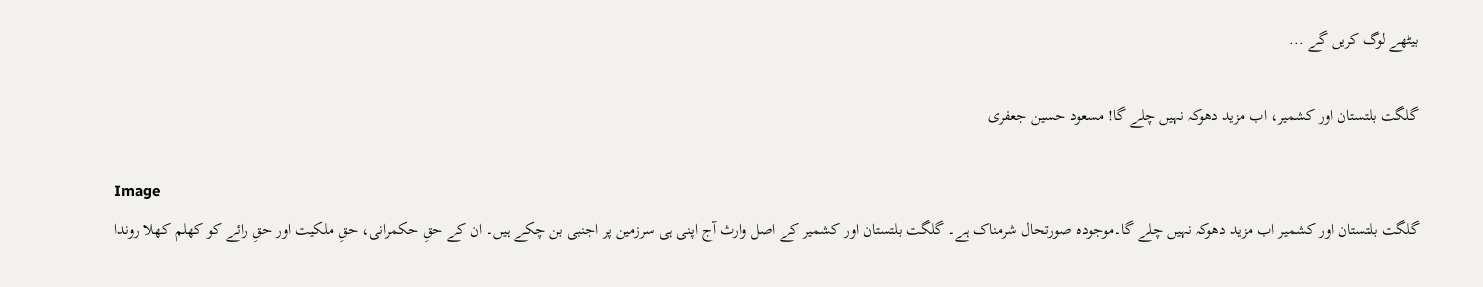بیٹھے لوگ کریں گے ...

گلگت بلتستان اور کشمیر، اب مزید دھوکہ نہیں چلے گا! مسعود حسین جعفری

Image
گلگت بلتستان اور کشمیر اب مزید دھوکہ نہیں چلے گا۔موجودہ صورتحال شرمناک ہے۔ گلگت بلتستان اور کشمیر کے اصل وارث آج اپنی ہی سرزمین پر اجنبی بن چکے ہیں۔ ان کے حقِ حکمرانی، حقِ ملکیت اور حقِ رائے کو کھلم کھلا روندا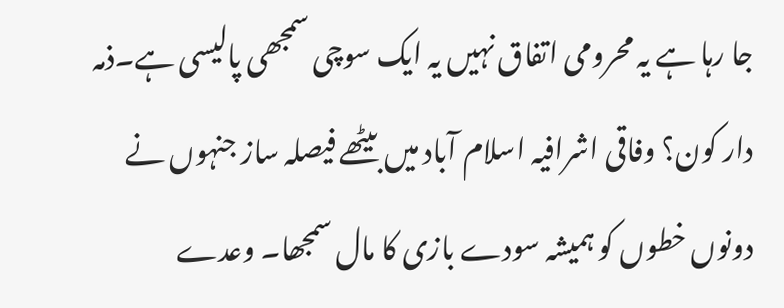جا رہا ہے یہ محرومی اتفاق نہیں یہ ایک سوچی سمجھی پالیسی ہے۔ذمہ دار کون؟ وفاقی اشرافیہ اسلام آباد میں بیٹھے فیصلہ ساز جنہوں نے دونوں خطوں کو ہمیشہ سودے بازی کا مال سمجھا۔ وعدے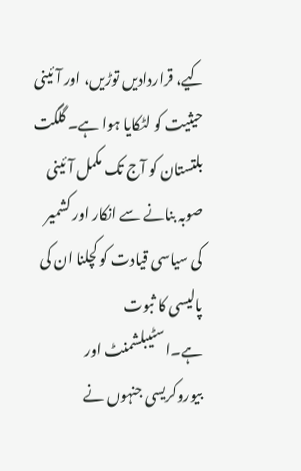کیے، قراردادیں توڑیں، اور آئینی حیثیت کو لٹکایا ہوا ہے۔ گلگت بلتستان کو آج تک مکمل آئینی صوبہ بنانے سے انکار اور کشمیر کی سیاسی قیادت کو کچلنا ان کی پالیسی کا ثبوت ہے۔اسٹیبلشمنٹ اور بیوروکریسی جنہوں نے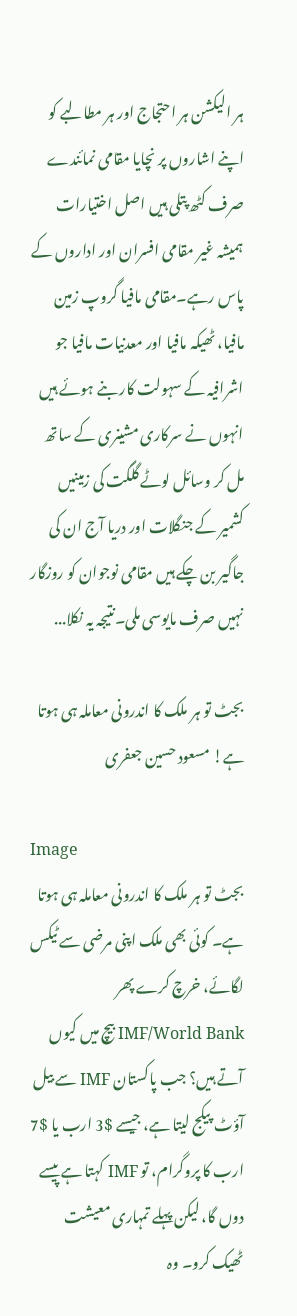ہر الیکشن ہر احتجاج اور ہر مطالبے کو اپنے اشاروں پر نچایا مقامی نمائندے صرف کٹھ پتلی ہیں اصل اختیارات ہمیشہ غیر مقامی افسران اور اداروں کے پاس رہے۔مقامی مافیا گروپ زمین مافیا، ٹھیکہ مافیا اور معدنیات مافیا جو اشرافیہ کے سہولت کار بنے ہوئے ہیں انہوں نے سرکاری مشینری کے ساتھ مل کر وسائل لوٹے گلگت کی زمینیں کشمیر کے جنگلات اور دریا آج ان کی جاگیر بن چکے ہیں مقامی نوجوان کو روزگار نہیں صرف مایوسی ملی۔نتیجہ یہ نکلا...

بجٹ تو ہر ملک کا اندرونی معاملہ ہی ہوتا ہے! مسعود حسین جعفری

Image
بجٹ تو ہر ملک کا اندرونی معاملہ ہی ہوتا ہے۔ کوئی بھی ملک اپنی مرضی سے ٹیکس لگائے، خرچ کرے پھر IMF/World Bank بیچ میں کیوں آتے ہیں؟ جب پاکستان IMF سے بیل آؤٹ پیکج لیتا ہے، جیسے $3 ارب یا $7 ارب کا پروگرام، تو IMF کہتا ہے پیسے دوں گا، لیکن پہلے تمہاری معیشت ٹھیک کرو۔ وہ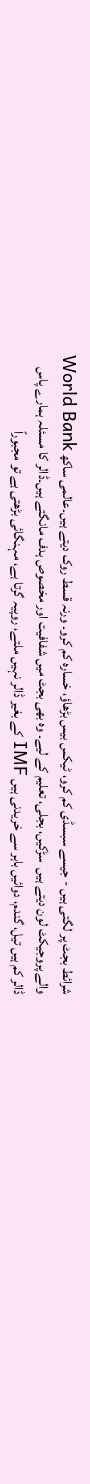شرائط بجٹ پر لگتی ہیں - جیسے سبسڈی کم کرو، ٹیکس بیس بڑھاؤ، خسارہ کم کرو۔ ورنہ قسط روک دیتے ہیں۔عالمی ساکھ World Bank والے پروجیکٹ لون دیتے ہیں  سڑکیں، بجلی، تعلیم کے لیے۔ وہ بھی بجٹ میں شفافیت اور مخصوص ہدف مانگتے ہیں۔ڈالر کا مسئلہ ہمارے پاس ڈالر کم ہیں تیل، گندم، دوائیں باہر سے خریدنی ہیں IMF کے بغیر ڈالر نہیں ملتے، روپیہ گرتا ہے، مہنگائی بڑھتی ہے تو مجبوراً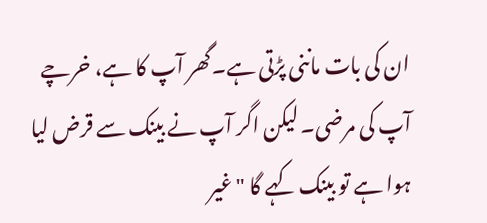ان کی بات ماننی پڑتی ہے۔گھر آپ کا ہے، خرچے آپ کی مرضی۔ لیکن اگر آپ نے بینک سے قرض لیا ہوا ہے تو بینک کہے گا "غیر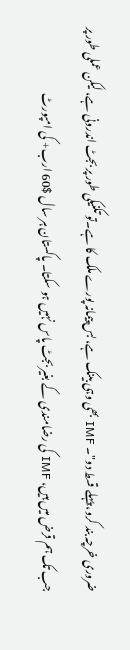ضروری خرچہ بند کرو، پہلے قسط دو"۔ IMF بھی وہی بینک ہے، بس پیمانہ پورے ملک کا ہے۔تو تکنیکی طور پر بجٹ اندرونی ہے، لیکن عملی طور پر جب تک ہم قرض میں ہیں، IMF کی رضامندی کے بغیر بجٹ پاس نہیں ہو سکتا۔ پاکستان ہر سال $60 ارب+ کی امپورٹ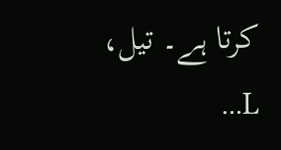کرتا ہے۔ تیل، L...